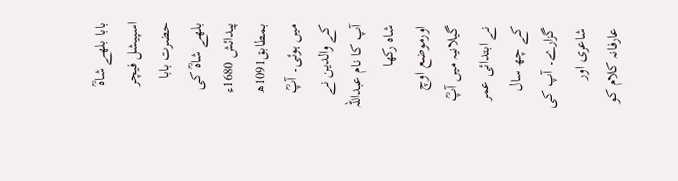بابا بلھے شاہؒ
اسپیشل فیچر
حضرت بابا بلھے شاہؒ کی پیدائش 1680ء بمطابق1091ھ میں ہوئی۔ آپؒ کے والدین نے آپ کا نام عبداللہ شاہ رکھا اورموضع اوچ گیلانیہ میں آپؒ نے ابتدائی عمر کے چھ سال گزارے۔ آپ کی شاعری اور عارفانہ کلام کو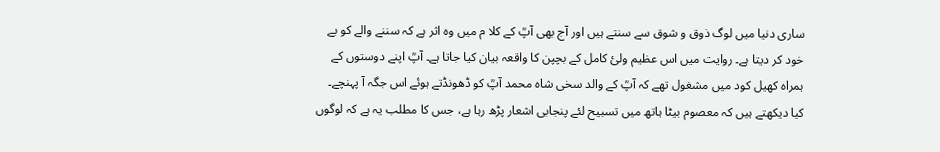ساری دنیا میں لوگ ذوق و شوق سے سنتے ہیں اور آج بھی آپؒ کے کلا م میں وہ اثر ہے کہ سننے والے کو بے خود کر دیتا ہے۔ روایت میں اس عظیم ولیٔ کامل کے بچپن کا واقعہ بیان کیا جاتا ہے۔ آپؒ اپنے دوستوں کے ہمراہ کھیل کود میں مشغول تھے کہ آپؒ کے والد سخی شاہ محمد آپؒ کو ڈھونڈتے ہوئے اس جگہ آ پہنچے۔ کیا دیکھتے ہیں کہ معصوم بیٹا ہاتھ میں تسبیح لئے پنجابی اشعار پڑھ رہا ہے، جس کا مطلب یہ ہے کہ لوگوں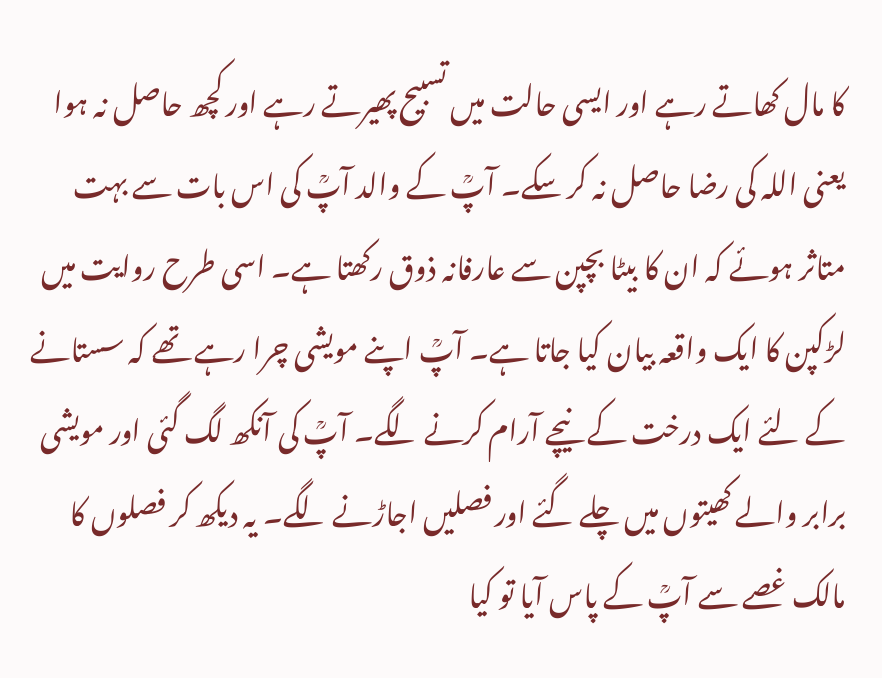کا مال کھاتے رہے اور ایسی حالت میں تسبیح پھیرتے رہے اور کچھ حاصل نہ ہوا یعنی اللہ کی رضا حاصل نہ کر سکے۔ آپؒ کے والد آپؒ کی اس بات سے بہت متاثر ہوئے کہ ان کا بیٹا بچپن سے عارفانہ ذوق رکھتا ہے۔ اسی طرح روایت میں لڑکپن کا ایک واقعہ بیان کیا جاتا ہے۔ آپؒ اپنے مویشی چرا رہے تھے کہ سستانے کے لئے ایک درخت کے نیچے آرام کرنے لگے۔ آپؒ کی آنکھ لگ گئی اور مویشی برابر والے کھیتوں میں چلے گئے اور فصلیں اجاڑنے لگے۔ یہ دیکھ کر فصلوں کا مالک غصے سے آپؒ کے پاس آیا تو کیا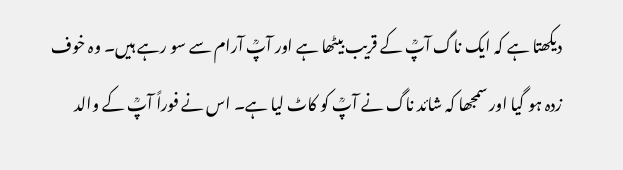دیکھتا ہے کہ ایک ناگ آپؒ کے قریب بیٹھا ہے اور آپؒ آرام سے سو رہے ہیں۔ وہ خوف زدہ ہو گیا اور سمجھا کہ شائد ناگ نے آپؒ کو کاٹ لیا ہے۔ اس نے فوراً آپؒ کے والد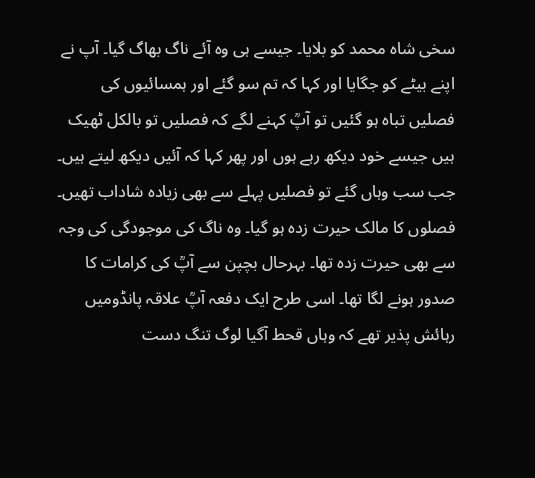سخی شاہ محمد کو بلایا۔ جیسے ہی وہ آئے ناگ بھاگ گیا۔ آپ نے اپنے بیٹے کو جگایا اور کہا کہ تم سو گئے اور ہمسائیوں کی فصلیں تباہ ہو گئیں تو آپؒ کہنے لگے کہ فصلیں تو بالکل ٹھیک ہیں جیسے خود دیکھ رہے ہوں اور پھر کہا کہ آئیں دیکھ لیتے ہیں۔ جب سب وہاں گئے تو فصلیں پہلے سے بھی زیادہ شاداب تھیں۔ فصلوں کا مالک حیرت زدہ ہو گیا۔ وہ ناگ کی موجودگی کی وجہ سے بھی حیرت زدہ تھا۔ بہرحال بچپن سے آپؒ کی کرامات کا صدور ہونے لگا تھا۔ اسی طرح ایک دفعہ آپؒ علاقہ پانڈومیں رہائش پذیر تھے کہ وہاں قحط آگیا لوگ تنگ دست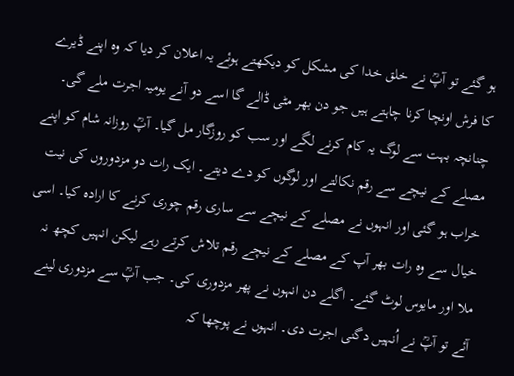ہو گئے تو آپؒ نے خلق خدا کی مشکل کو دیکھتے ہوئے یہ اعلان کر دیا کہ وہ اپنے ڈیرے کا فرش اونچا کرنا چاہتے ہیں جو دن بھر مٹی ڈالے گا اسے دو آنے یومیہ اجرت ملے گی۔ چنانچہ بہت سے لوگ یہ کام کرنے لگے اور سب کو روزگار مل گیا۔ آپؒ روزانہ شام کو اپنے مصلے کے نیچے سے رقم نکالتے اور لوگوں کو دے دیتے۔ ایک رات دو مزدوروں کی نیت خراب ہو گئی اور انہوں نے مصلے کے نیچے سے ساری رقم چوری کرنے کا ارادہ کیا۔ اسی خیال سے وہ رات بھر آپ کے مصلے کے نیچے رقم تلاش کرتے رہے لیکن انہیں کچھ نہ ملا اور مایوس لوٹ گئے۔ اگلے دن انہوں نے پھر مزدوری کی۔ جب آپؒ سے مزدوری لینے آئے تو آپؒ نے اُنہیں دگنی اجرت دی۔ انہوں نے پوچھا کہ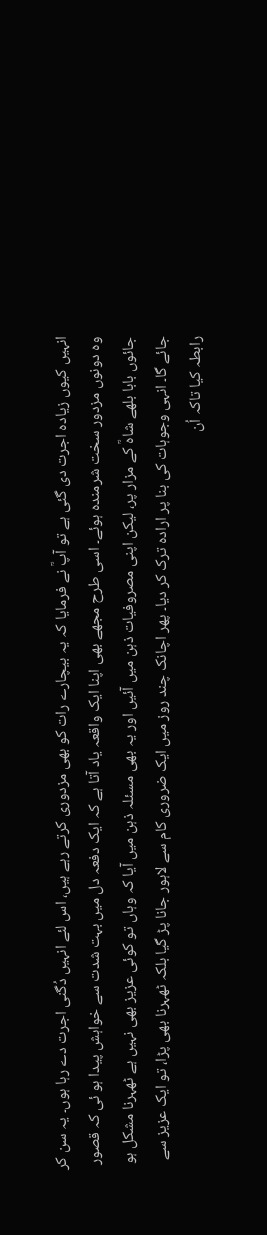انہیں کیوں زیادہ اجرت دی گئی ہے تو آپؒ نے فرمایا کہ یہ بیچارے رات کو بھی مزدوری کرتے رہے ہیں، اس لئے انہیں دُگنی اجرت دے رہا ہوں۔ یہ سن کر وہ دونوں مزدور سخت شرمندہ ہوئے۔ اسی طرح مجھے بھی اپنا ایک واقعہ یاد آتا ہے کہ ایک دفعہ دل میں بہت شدت سے خواہش پیدا ہو ئی کہ قصور جائوں بابا بلھے شاہؒ کے مزار پر، لیکن اپنی مصروفیات ذہن میں آئیں اور یہ بھی مسئلہ ذہن میں آیا کہ وہاں تو کوئی عزیز بھی نہیں ہے ٹھہرنا مشکل ہو جائے گا۔ انہی وجوہات کی بنا پر ارادہ ترک کر دیا۔ پھر اچانک چند روز میں ایک ضروری کام سے لاہور جانا پڑ گیا بلکہ ٹھہرنا بھی پڑا، تو ایک عزیز سے رابطہ کیا تاکہ اُن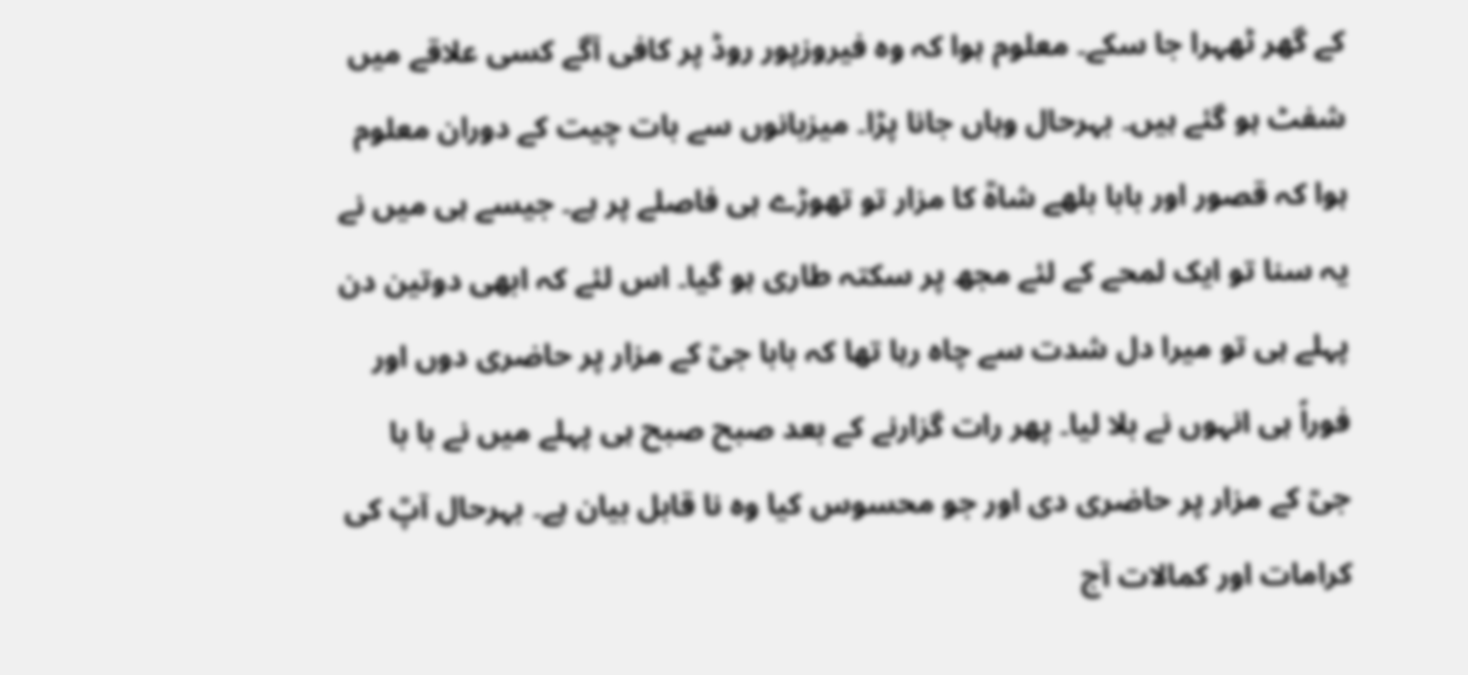کے گھر ٹھہرا جا سکے۔ معلوم ہوا کہ وہ فیروزپور روڈ پر کافی آگے کسی علاقے میں شفٹ ہو گئے ہیں۔ بہرحال وہاں جانا پڑا۔ میزبانوں سے بات چیت کے دوران معلوم ہوا کہ قصور اور بابا بلھے شاہؒ کا مزار تو تھوڑے ہی فاصلے پر ہے۔ جیسے ہی میں نے یہ سنا تو ایک لمحے کے لئے مجھ پر سکتہ طاری ہو گیا۔ اس لئے کہ ابھی دوتین دن پہلے ہی تو میرا دل شدت سے چاہ رہا تھا کہ بابا جیؒ کے مزار پر حاضری دوں اور فوراً ہی انہوں نے بلا لیا۔ پھر رات گزارنے کے بعد صبح صبح ہی پہلے میں نے با با جیؒ کے مزار پر حاضری دی اور جو محسوس کیا وہ نا قابل بیان ہے۔ بہرحال آپؒ کی کرامات اور کمالات آج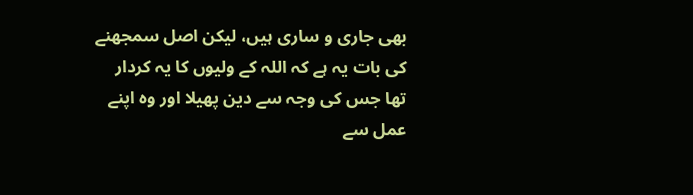بھی جاری و ساری ہیں، لیکن اصل سمجھنے کی بات یہ ہے کہ اللہ کے ولیوں کا یہ کردار تھا جس کی وجہ سے دین پھیلا اور وہ اپنے عمل سے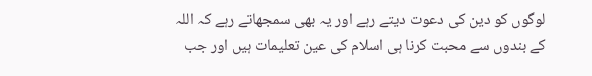لوگوں کو دین کی دعوت دیتے رہے اور یہ بھی سمجھاتے رہے کہ اللہ کے بندوں سے محبت کرنا ہی اسلام کی عین تعلیمات ہیں اور جب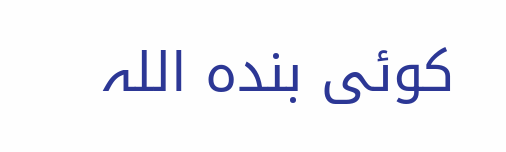کوئی بندہ اللہ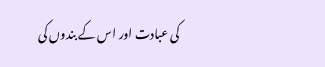کی عبادت اور اس کے بندوں کی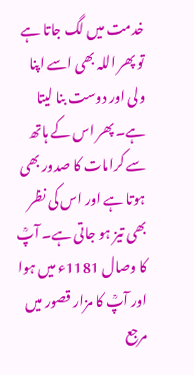خدمت میں لگ جاتا ہے تو پھر اللہ بھی اسے اپنا ولی اور دوست بنا لیتا ہے۔ پھر اس کے ہاتھ سے کرامات کا صدور بھی ہوتا ہے اور اس کی نظر بھی تیز ہو جاتی ہے۔ آپؒ کا وصال 1181ء میں ہوا اور آپؒ کا مزار قصور میں مرجع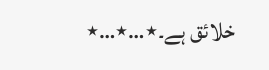خلائق ہے۔٭…٭…٭